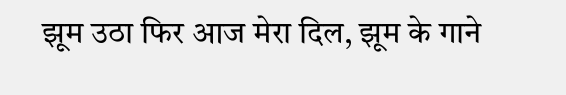झूम उठा फिर आज मेरा दिल, झूम के गाने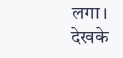लगा। देखके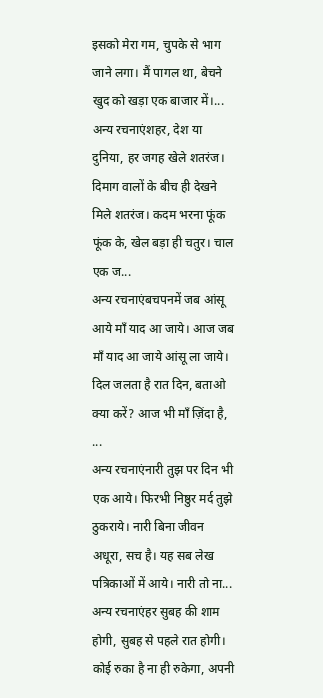इसको मेरा गम, चुपके से भाग जाने लगा। मैं पागल था, बेचने खुद को खड़ा एक बाजार में।...
अन्य रचनाएंशहर, देश या दुनिया, हर जगह खेले शतरंज। दिमाग वालों के बीच ही देखने मिले शतरंज। कदम भरना फूंक फूंक के, खेल बड़ा ही चतुर। चाल एक ज...
अन्य रचनाएंबचपनमें जब आंसू आये माँ याद आ जाये। आज जब माँ याद आ जाये आंसू ला जाये। दिल जलता है रात दिन, बताओ क्या करें? आज भी माँ ज़िंदा है, ...
अन्य रचनाएंनारी तुझ पर दिन भी एक आये। फिरभी निष्ठुर मर्द तुझे ठुकराये। नारी बिना जीवन अधूरा, सच है। यह सब लेख पत्रिकाओं में आये। नारी तो ना...
अन्य रचनाएंहर सुबह की शाम होगी, सुबह से पहले रात होगी। कोई रुका है ना ही रुकेगा, अपनी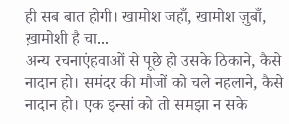ही सब बात होगी। खामोश जहाँ, खामोश ज़ुबाँ, ख़ामोशी है चा...
अन्य रचनाएंहवाओं से पूछे हो उसके ठिकाने, कैसे नादान हो। समंदर की मौजों को चले नहलाने, कैसे नादान हो। एक इन्सां को तो समझा न सके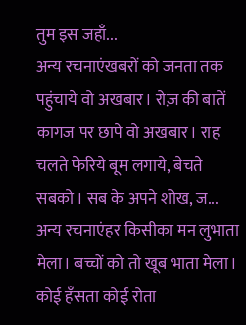तुम इस जहाँ...
अन्य रचनाएंखबरों को जनता तक पहुंचाये वो अखबार। रोज़ की बातें कागज पर छापे वो अखबार। राह चलते फेरिये बूम लगाये, बेचते सबको। सब के अपने शोख, ज...
अन्य रचनाएंहर किसीका मन लुभाता मेला। बच्चों को तो खूब भाता मेला। कोई हँसता कोई रोता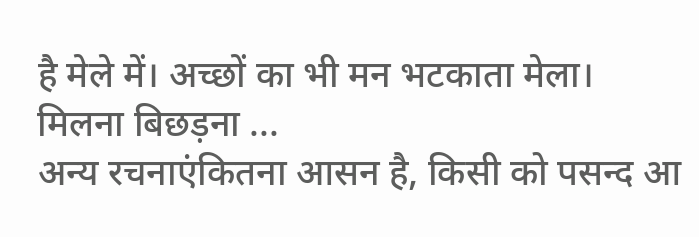है मेले में। अच्छों का भी मन भटकाता मेला। मिलना बिछड़ना ...
अन्य रचनाएंकितना आसन है, किसी को पसन्द आ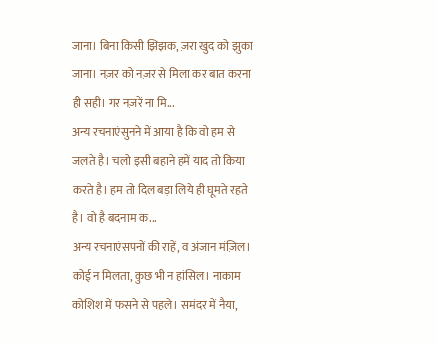जाना। बिना किसी झिझक, ज़रा खुद को झुका जाना। नज़र को नज़र से मिला कर बात करना ही सही। गर नज़रें ना मि...
अन्य रचनाएंसुनने में आया है कि वो हम से जलते है। चलो इसी बहाने हमें याद तो किया करते है। हम तो दिल बड़ा लिये ही घूमते रहते है। वो है बदनाम क...
अन्य रचनाएंसपनों की राहें, व अंजान मंज़िल। कोई न मिलता, कुछ भी न हांसिल। नाकाम कोशिश में फसने से पहले। समंदर में नैया,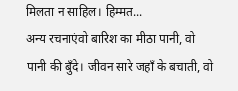मिलता न साहिल। हिम्मत...
अन्य रचनाएंवो बारिश का मीठा पानी, वो पानी की बुँदे। जीवन सारे जहाँ के बचाती, वो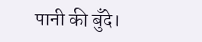पानी की बुँदे।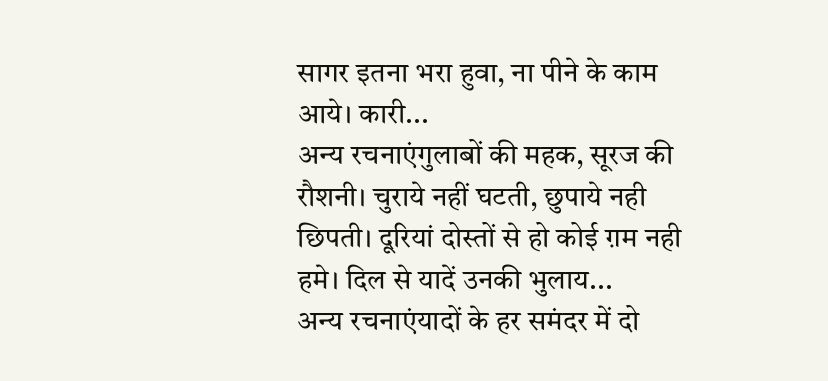सागर इतना भरा हुवा, ना पीने के काम आये। कारी...
अन्य रचनाएंगुलाबों की महक, सूरज की रौशनी। चुराये नहीं घटती, छुपाये नही छिपती। दूरियां दोस्तों से हो कोई ग़म नही हमे। दिल से यादें उनकी भुलाय...
अन्य रचनाएंयादों के हर समंदर में दो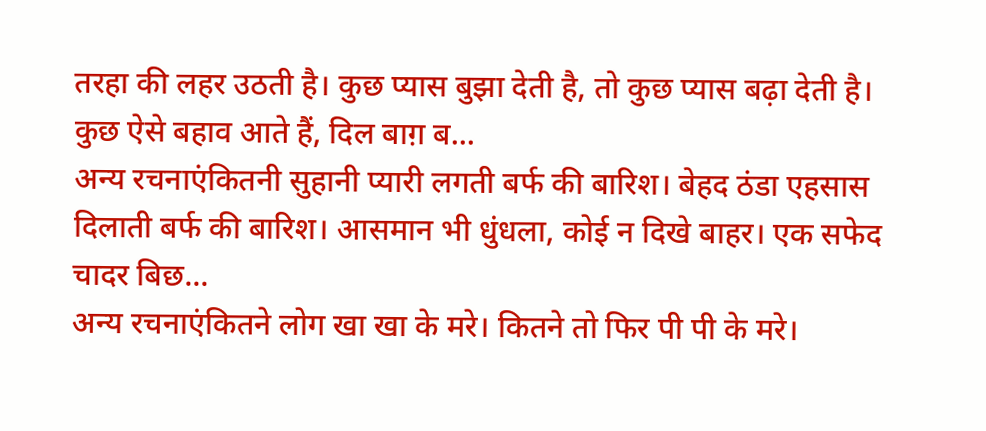तरहा की लहर उठती है। कुछ प्यास बुझा देती है, तो कुछ प्यास बढ़ा देती है। कुछ ऐसे बहाव आते हैं, दिल बाग़ ब...
अन्य रचनाएंकितनी सुहानी प्यारी लगती बर्फ की बारिश। बेहद ठंडा एहसास दिलाती बर्फ की बारिश। आसमान भी धुंधला, कोई न दिखे बाहर। एक सफेद चादर बिछ...
अन्य रचनाएंकितने लोग खा खा के मरे। कितने तो फिर पी पी के मरे।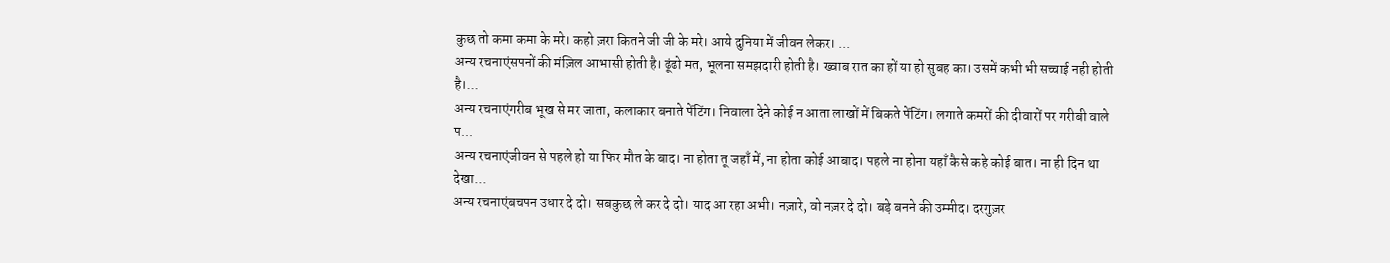कुछ तो कमा कमा के मरे। कहो ज़रा कितने जी जी के मरे। आये दुनिया में जीवन लेकर। ...
अन्य रचनाएंसपनों की मंज़िल आभासी होती है। ढूंढो मत, भूलना समझदारी होती है। ख्वाब रात का हों या हो सुबह का। उसमें कभी भी सच्चाई नही होती है।...
अन्य रचनाएंगरीब भूख से मर जाता, कलाकार बनाते पेंटिंग। निवाला देने कोई न आता लाखों में बिकते पेंटिंग। लगाते कमरों की दीवारों पर गरीबी वाले प...
अन्य रचनाएंजीवन से पहले हो या फिर मौत के बाद। ना होता तू जहाँ में, ना होता कोई आबाद। पहले ना होना यहाँ कैसे कहे कोई बात। ना ही दिन था देखा...
अन्य रचनाएंबचपन उधार दे दो। सबकुछ ले कर दे दो। याद आ रहा अभी। नज़ारे, वो नज़र दे दो। बड़े बनने की उम्मीद। दरगुज़र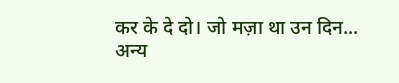कर के दे दो। जो मज़ा था उन दिन...
अन्य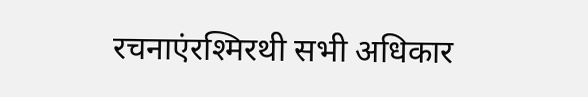रचनाएंरश्मिरथी सभी अधिकार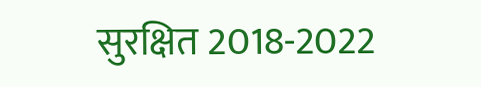सुरक्षित 2018-2022